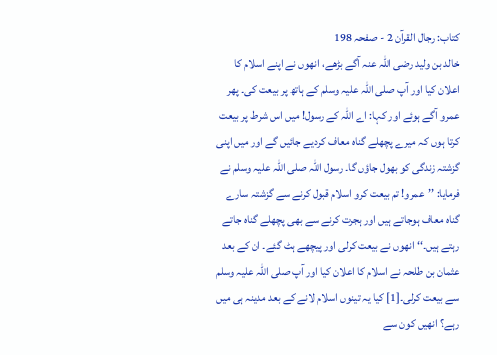کتاب: رجال القرآن 2 - صفحہ 198
خالد بن ولید رضی اللہ عنہ آگے بڑھے، انھوں نے اپنے اسلام کا اعلان کیا اور آپ صلی اللہ علیہ وسلم کے ہاتھ پر بیعت کی۔ پھر عمرو آگے ہوئے اور کہا: اے اللہ کے رسول! میں اس شرط پر بیعت کرتا ہوں کہ میرے پچھلے گناہ معاف کردیے جائیں گے اور میں اپنی گزشتہ زندگی کو بھول جاؤں گا۔ رسول اللہ صلی اللہ علیہ وسلم نے فرمایا: ’’عمرو! تم بیعت کرو اسلام قبول کرنے سے گزشتہ سارے گناہ معاف ہوجاتے ہیں اور ہجرت کرنے سے بھی پچھلے گناہ جاتے رہتے ہیں۔‘‘ انھوں نے بیعت کرلی اور پیچھے ہٹ گئے۔ ان کے بعد عثمان بن طلحہ نے اسلام کا اعلان کیا اور آپ صلی اللہ علیہ وسلم سے بیعت کرلی۔[1] کیا یہ تینوں اسلام لانے کے بعد مدینہ ہی میں رہے؟ انھیں کون سے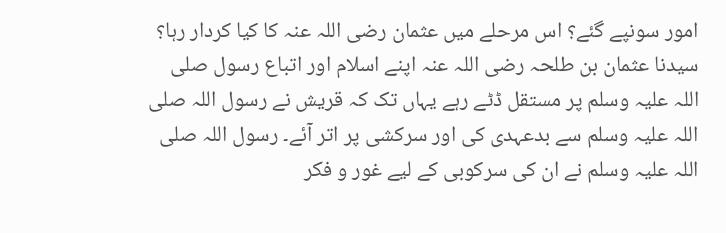امور سونپے گئے؟ اس مرحلے میں عثمان رضی اللہ عنہ کا کیا کردار رہا؟ سیدنا عثمان بن طلحہ رضی اللہ عنہ اپنے اسلام اور اتباع رسول صلی اللہ علیہ وسلم پر مستقل ڈٹے رہے یہاں تک کہ قریش نے رسول اللہ صلی اللہ علیہ وسلم سے بدعہدی کی اور سرکشی پر اتر آئے۔ رسول اللہ صلی اللہ علیہ وسلم نے ان کی سرکوبی کے لیے غور و فکر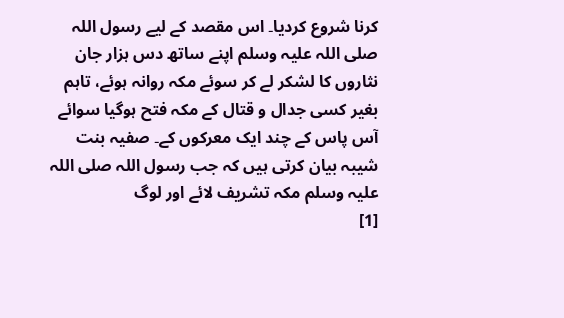کرنا شروع کردیا۔ اس مقصد کے لیے رسول اللہ صلی اللہ علیہ وسلم اپنے ساتھ دس ہزار جان نثاروں کا لشکر لے کر سوئے مکہ روانہ ہوئے، تاہم بغیر کسی جدال و قتال کے مکہ فتح ہوگیا سوائے آس پاس کے چند ایک معرکوں کے۔ صفیہ بنت شیبہ بیان کرتی ہیں کہ جب رسول اللہ صلی اللہ علیہ وسلم مکہ تشریف لائے اور لوگ
[1]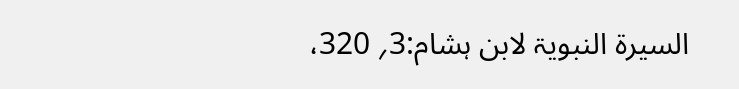السیرۃ النبویۃ لابن ہشام:3؍ 320،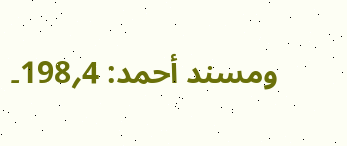ومسند أحمد: 4؍198۔